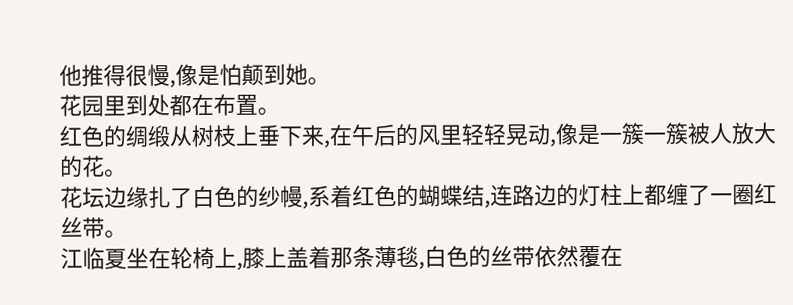他推得很慢,像是怕颠到她。
花园里到处都在布置。
红色的绸缎从树枝上垂下来,在午后的风里轻轻晃动,像是一簇一簇被人放大的花。
花坛边缘扎了白色的纱幔,系着红色的蝴蝶结,连路边的灯柱上都缠了一圈红丝带。
江临夏坐在轮椅上,膝上盖着那条薄毯,白色的丝带依然覆在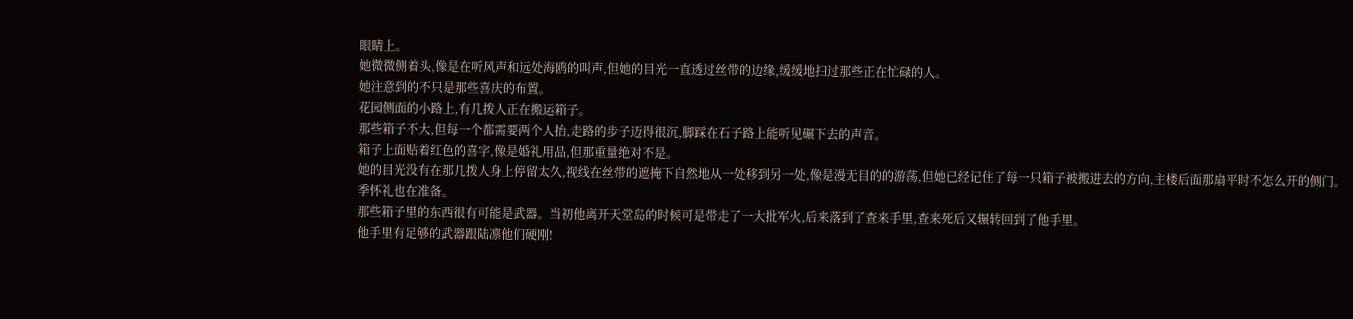眼睛上。
她微微侧着头,像是在听风声和远处海鸥的叫声,但她的目光一直透过丝带的边缘,缓缓地扫过那些正在忙碌的人。
她注意到的不只是那些喜庆的布置。
花园侧面的小路上,有几拨人正在搬运箱子。
那些箱子不大,但每一个都需要两个人抬,走路的步子迈得很沉,脚踩在石子路上能听见碾下去的声音。
箱子上面贴着红色的喜字,像是婚礼用品,但那重量绝对不是。
她的目光没有在那几拨人身上停留太久,视线在丝带的遮掩下自然地从一处移到另一处,像是漫无目的的游荡,但她已经记住了每一只箱子被搬进去的方向,主楼后面那扇平时不怎么开的侧门。
季怀礼也在准备。
那些箱子里的东西很有可能是武器。当初他离开天堂岛的时候可是带走了一大批军火,后来落到了查来手里,查来死后又辗转回到了他手里。
他手里有足够的武器跟陆凛他们硬刚!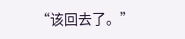“该回去了。”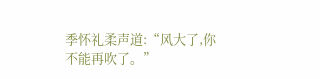季怀礼柔声道:“风大了,你不能再吹了。”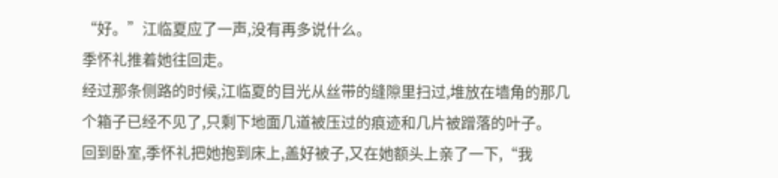“好。”江临夏应了一声,没有再多说什么。
季怀礼推着她往回走。
经过那条侧路的时候,江临夏的目光从丝带的缝隙里扫过,堆放在墙角的那几个箱子已经不见了,只剩下地面几道被压过的痕迹和几片被蹭落的叶子。
回到卧室,季怀礼把她抱到床上,盖好被子,又在她额头上亲了一下,“我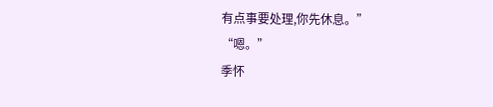有点事要处理,你先休息。”
“嗯。”
季怀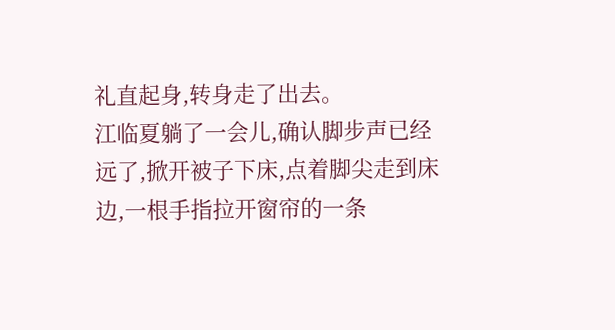礼直起身,转身走了出去。
江临夏躺了一会儿,确认脚步声已经远了,掀开被子下床,点着脚尖走到床边,一根手指拉开窗帘的一条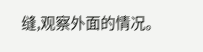缝,观察外面的情况。